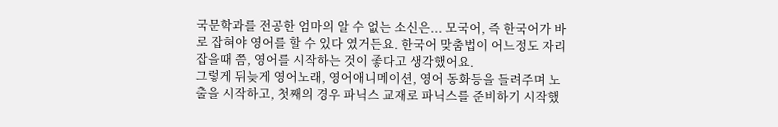국문학과를 전공한 엄마의 알 수 없는 소신은... 모국어, 즉 한국어가 바로 잡혀야 영어를 할 수 있다 였거든요. 한국어 맞춤법이 어느정도 자리잡을때 쯤, 영어를 시작하는 것이 좋다고 생각했어요.
그렇게 뒤늦게 영어노래, 영어애니메이션, 영어 동화등을 들려주며 노출을 시작하고, 첫째의 경우 파닉스 교재로 파닉스를 준비하기 시작했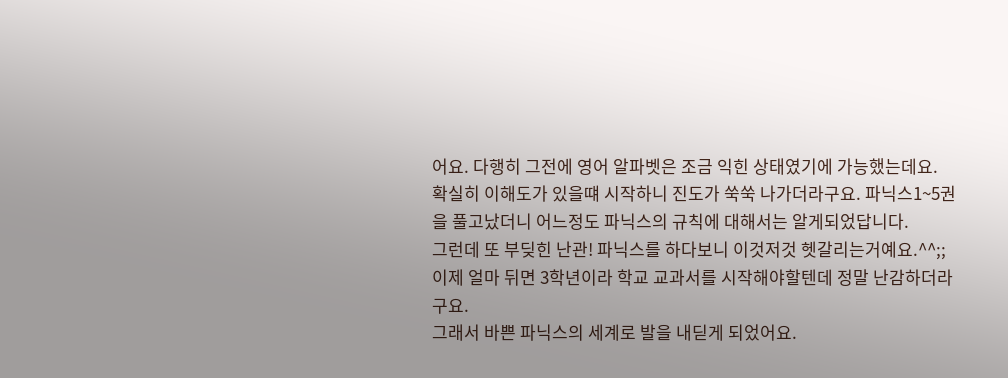어요. 다행히 그전에 영어 알파벳은 조금 익힌 상태였기에 가능했는데요.
확실히 이해도가 있을떄 시작하니 진도가 쑥쑥 나가더라구요. 파닉스1~5권을 풀고났더니 어느정도 파닉스의 규칙에 대해서는 알게되었답니다.
그런데 또 부딪힌 난관! 파닉스를 하다보니 이것저것 헷갈리는거예요.^^;;
이제 얼마 뒤면 3학년이라 학교 교과서를 시작해야할텐데 정말 난감하더라구요.
그래서 바쁜 파닉스의 세계로 발을 내딛게 되었어요.